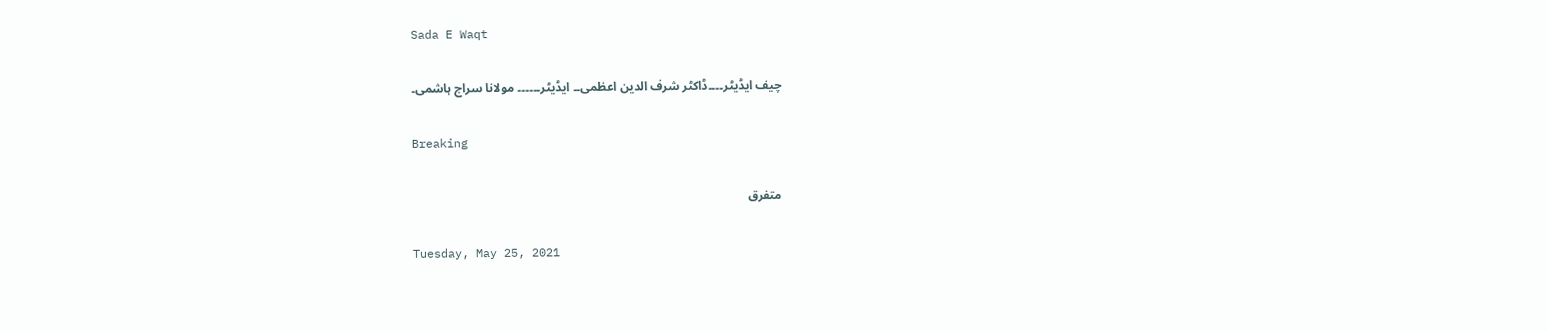Sada E Waqt

چیف ایڈیٹر۔۔۔۔ڈاکٹر شرف الدین اعظمی۔۔ ایڈیٹر۔۔۔۔۔۔ مولانا سراج ہاشمی۔

Breaking

متفرق

Tuesday, May 25, 2021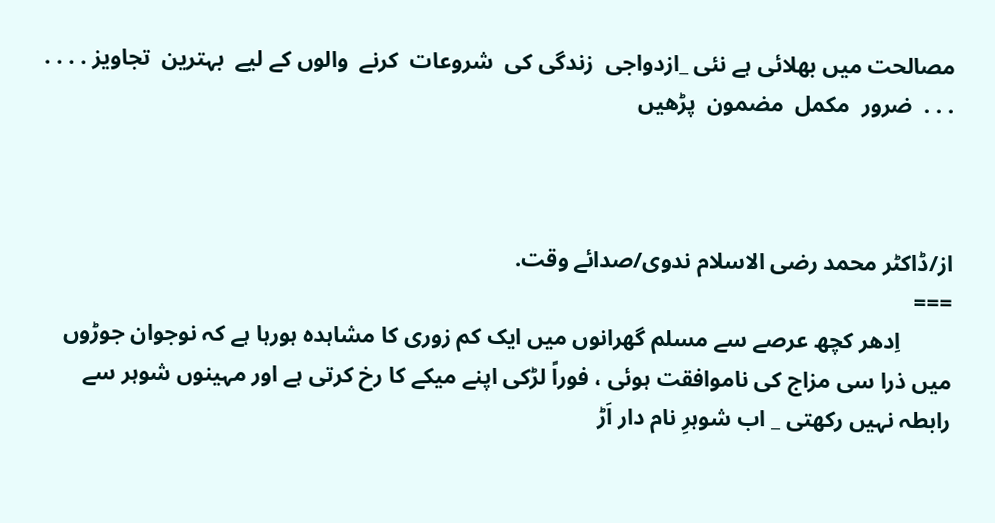مصالحت میں بھلائی ہے نئی _ازدواجی  زندگی کی  شروعات  کرنے  والوں کے لیے  بہترین  تجاویز . . . . . . .  ضرور  مکمل  مضمون  پڑھیں



از/ڈاکٹر محمد رضی الاسلام ندوی/صدائے وقت.
===
         اِدھر کچھ عرصے سے مسلم گھرانوں میں ایک کم زوری کا مشاہدہ ہورہا ہے کہ نوجوان جوڑوں میں ذرا سی مزاج کی ناموافقت ہوئی ، فوراً لڑکی اپنے میکے کا رخ کرتی ہے اور مہینوں شوہر سے رابطہ نہیں رکھتی _ اب شوہرِ نام دار اَڑ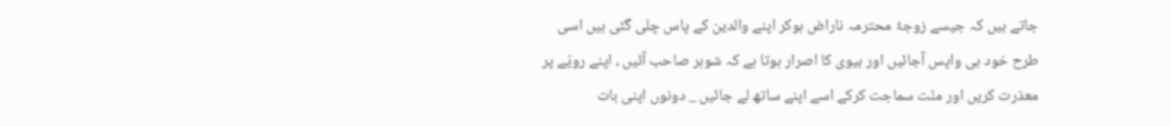جاتے ہیں کہ جیسے زوجۂ محترمہ ناراض ہوکر اپنے والدین کے پاس چلی گئی ہیں اسی طرح خود ہی واپس آجائیں اور بیوی کا اصرار ہوتا ہے کہ شوہر صاحب آئیں ، اپنے رویّے پر معذرت کریں اور منّت سماجت کرکے اسے اپنے ساتھ لے جائیں _ دونوں اپنی بات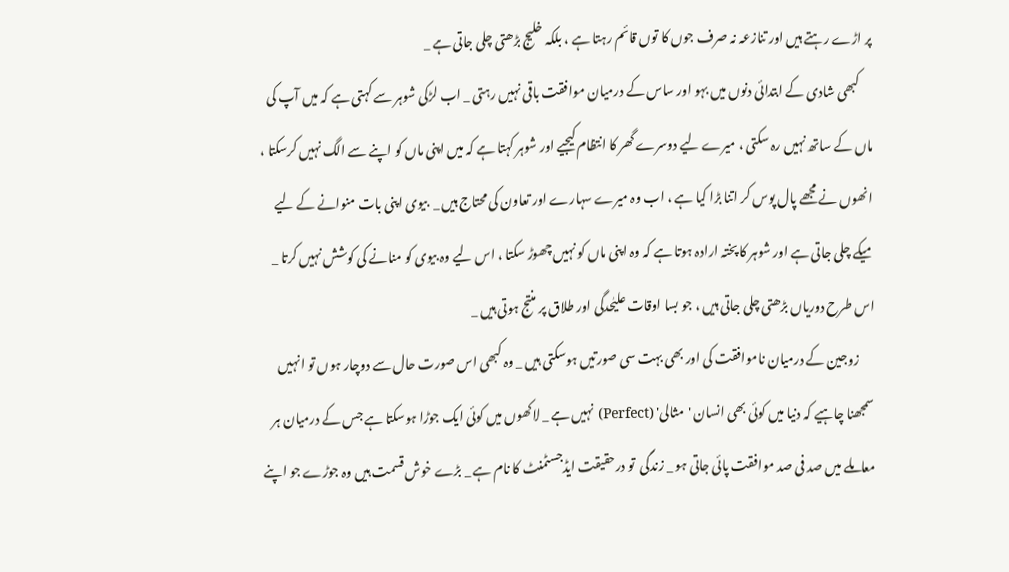پر اڑے رہتے ہیں اور تنازعہ نہ صرف جوں کا توں قائم رہتا ہے ، بلکہ خلیج بڑھتی چلی جاتی ہے _
     کبھی شادی کے ابتدائی دنوں میں بہو اور ساس کے درمیان موافقت باقی نہیں رہتی _ اب لڑکی شوہر سے کہتی ہے کہ میں آپ کی ماں کے ساتھ نہیں رہ سکتی ، میرے لیے دوسرے گھر کا انتظام کیجیے اور شوہر کہتا ہے کہ میں اپنی ماں کو اپنے سے الگ نہیں کرسکتا ، انھوں نے مجھے پال پوس کر اتنا بڑا کیا ہے ، اب وہ میرے سہارے اور تعاون کی محتاج ہیں _  بیوی اپنی بات منوانے کے لیے میکے چلی جاتی ہے اور شوہر کا پختہ ارادہ ہوتا ہے کہ وہ اپنی ماں کو نہیں چھوڑ سکتا ، اس لیے وہ بیوی کو منانے کی کوشش نہیں کرتا _ اس طرح دوریاں بڑھتی چلی جاتی ہیں ، جو بسا اوقات علیٰحدگی اور طلاق پر منتج ہوتی ہیں _
      زوجین کے درمیان ناموافقت کی اور بھی بہت سی صورتیں ہوسکتی ہیں _ وہ کبھی اس صورت حال سے دوچار ہوں تو انہیں سمجھنا چاہیے کہ دنیا میں کوئی بھی انسان 'مثالی' (Perfect) نہیں ہے _ لاکھوں میں کوئی ایک جوڑا ہوسکتا ہے جس کے درمیان ہر معاملے میں صد فی صد موافقت پائی جاتی ہو _ زندگی  تو درحقیقت ایڈجسٹمنٹ کا نام ہے _ بڑے خوش قسمت ہیں وہ جوڑے جو اپنے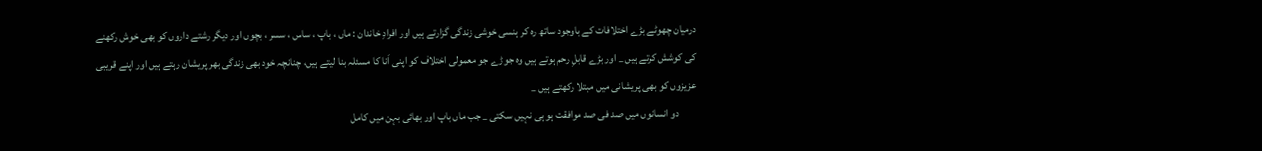درمیان چھوٹے بڑے اختلافات کے باوجود ساتھ رہ کر ہنسی خوشی زندگی گزارتے ہیں اور افرادِ خاندان : ماں ، باپ ، ساس ، سسر ، بچوں اور دیگر رشتے داروں کو بھی خوش رکھنے کی کوشش کرتے ہیں _ اور بڑے قابلِ رحم ہوتے ہیں وہ جوڑے جو معمولی اختلاف کو اپنی اَنا کا مسئلہ بنا لیتے ہیں، چنانچہ خود بھی زندگی بھر پریشان رہتے ہیں اور اپنے قریبی عزیزوں کو بھی پریشانی میں مبتلا رکھتے ہیں _
        دو انسانوں میں صد فی صد موافقت ہو ہی نہیں سکتی _ جب ماں باپ اور بھائی بہن میں کامل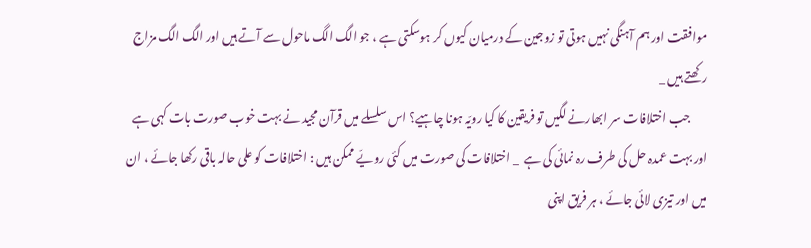موافقت اور ہم آہنگی نہیں ہوتی تو زوجین کے درمیان کیوں کر ہوسکتی ہے ، جو الگ الگ ماحول سے آتے ہیں اور الگ الگ مزاج رکھتے ہیں _
       جب اختلافات سر ابھارنے لگیں تو فریقین کا کیا رویّہ ہونا چاہیے؟ اس سلسلے میں قرآن مجید نے بہت خوب صورت بات کہی ہے اور بہت عمدہ حل کی طرف رہ نمائی کی ہے  _ اختلافات کی صورت میں کئی رویّے ممکن ہیں : اختلافات کو علی حالہ باقی رکھا جائے ، ان میں اور تیزی لائی جائے ، ہر فریق اپنی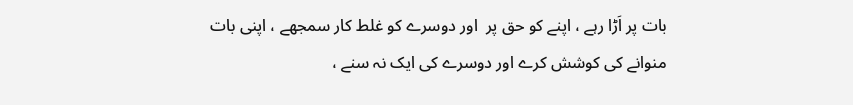بات پر اَڑا رہے ، اپنے کو حق پر  اور دوسرے کو غلط کار سمجھے ، اپنی بات منوانے کی کوشش کرے اور دوسرے کی ایک نہ سنے ،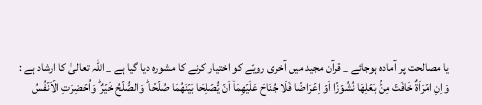یا مصالحت پر آمادہ ہوجائے _ قرآن مجید میں آخری رویّے کو اختیار کرنے کا مشورہ دیا گیا ہے _ اللہ تعالیٰ کا ارشاد ہے :
وَاِنِ امۡرَاَةٌ خَافَتۡ مِنۡۢ بَعۡلِهَا نُشُوۡزًا اَوۡ اِعۡرَاضًا فَلَا جُنَاحَ عَلَيۡهِمَاۤ اَنۡ يُّصۡلِحَا بَيۡنَهُمَا صُلۡحًا‌ ؕ وَالصُّلۡحُ خَيۡرٌ‌ ؕ وَاُحۡضِرَتِ الۡاَنۡفُسُ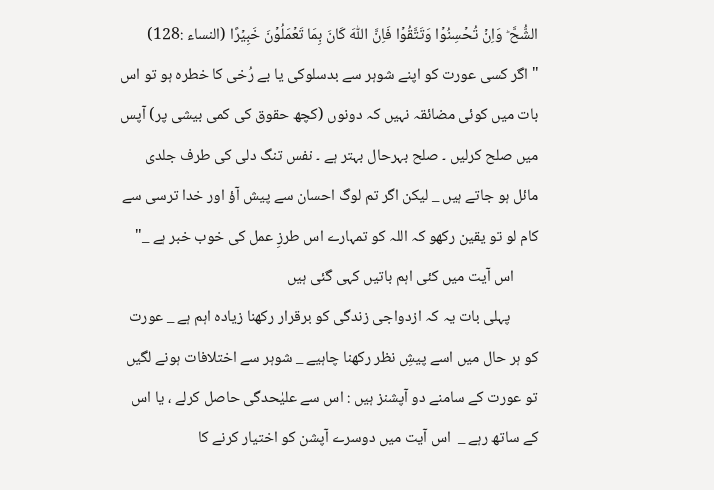الشُّحَّ‌ ؕ وَاِنۡ تُحۡسِنُوۡا وَتَتَّقُوۡا فَاِنَّ اللّٰهَ كَانَ بِمَا تَعۡمَلُوۡنَ خَبِيۡرًا (النساء :128)
" اگر کسی عورت کو اپنے شوہر سے بدسلوکی یا بے رُخی کا خطرہ ہو تو اس بات میں کوئی مضائقہ نہیں کہ دونوں (کچھ حقوق کی کمی بیشی پر) آپس میں صلح کرلیں ۔ صلح بہرحال بہتر ہے ۔ نفس تنگ دلی کی طرف جلدی مائل ہو جاتے ہیں _ لیکن اگر تم لوگ احسان سے پیش آؤ اور خدا ترسی سے کام لو تو یقین رکھو کہ اللہ کو تمہارے اس طرزِ عمل کی خوب خبر ہے _"
       اس آیت میں کئی اہم باتیں کہی گئی ہیں
        پہلی بات یہ کہ ازدواجی زندگی کو برقرار رکھنا زیادہ اہم ہے _ عورت کو ہر حال میں اسے پیشِ نظر رکھنا چاہیے _ شوہر سے اختلافات ہونے لگیں تو عورت کے سامنے دو آپشنز ہیں : اس سے علیٰحدگی حاصل کرلے ، یا اس کے ساتھ رہے _  اس آیت میں دوسرے آپشن کو اختیار کرنے کا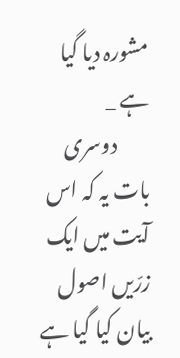مشورہ دیا گیا ہے _
        دوسری بات یہ کہ اس آیت میں ایک زرّیں اصول بیان کیا گیا ہے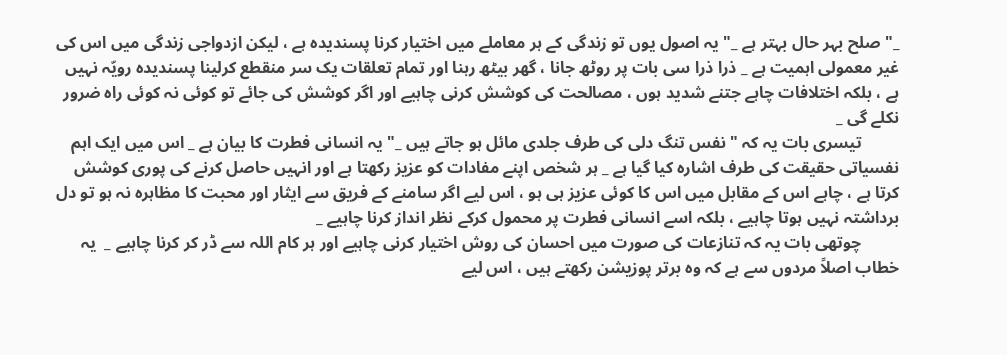_" صلح بہر حال بہتر ہے _" یہ اصول یوں تو زندگی کے ہر معاملے میں اختیار کرنا پسندیدہ ہے ، لیکن ازدواجی زندگی میں اس کی غیر معمولی اہمیت ہے _ ذرا ذرا سی بات پر روٹھ جانا ، گھر بیٹھ رہنا اور تمام تعلقات یک سر منقطع کرلینا پسندیدہ رویّہ نہیں ہے ، بلکہ اختلافات چاہے جتنے شدید ہوں ، مصالحت کی کوشش کرنی چاہیے اور اگر کوشش کی جائے تو کوئی نہ کوئی راہ ضرور نکلے گی _
         تیسری بات یہ کہ " نفس تنگ دلی کی طرف جلدی مائل ہو جاتے ہیں _" یہ انسانی فطرت کا بیان ہے _ اس میں ایک اہم نفسیاتی حقیقت کی طرف اشارہ کیا گیا ہے _ ہر شخص اپنے مفادات کو عزیز رکھتا ہے اور انہیں حاصل کرنے کی پوری کوشش کرتا ہے ، چاہے اس کے مقابل میں اس کا کوئی عزیز ہی ہو ، اس لیے اگر سامنے کے فریق سے ایثار اور محبت کا مظاہرہ نہ ہو تو دل برداشتہ نہیں ہوتا چاہیے ، بلکہ اسے انسانی فطرت پر محمول کرکے نظر انداز کرنا چاہیے _
         چوتھی بات یہ کہ تنازعات کی صورت میں احسان کی روش اختیار کرنی چاہیے اور ہر کام اللہ سے ڈر کر کرنا چاہیے _  یہ خطاب اصلاً مردوں سے ہے کہ وہ برتر پوزیشن رکھتے ہیں ، اس لیے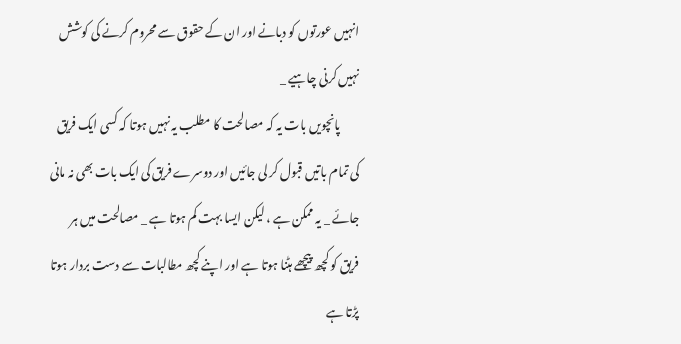انہیں عورتوں کو دبانے اور ان کے حقوق سے محروم کرنے کی کوشش نہیں کرنی چاہیے _
        پانچویں بات یہ کہ مصالحت کا مطلب یہ نہیں ہوتا کہ کسی ایک فریق کی تمام باتیں قبول کر لی جائیں اور دوسرے فریق کی ایک بات بھی نہ مانی جائے _ یہ ممکن ہے ، لیکن ایسا بہت کم ہوتا ہے _ مصالحت میں ہر فریق کو کچھ پیچھے ہٹنا ہوتا ہے اور اپنے کچھ مطالبات سے دست بردار ہوتا پڑتا ہے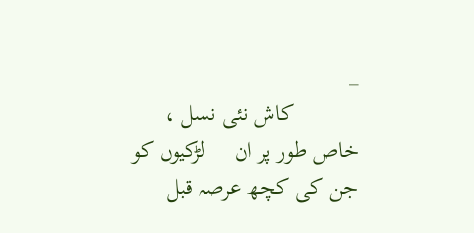_
           کاش نئی نسل ، خاص طور پر ان     لڑکیوں کو جن کی کچھ عرصہ قبل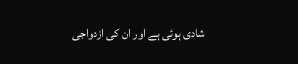شادی ہوئی ہے اور ان کی ازدواجی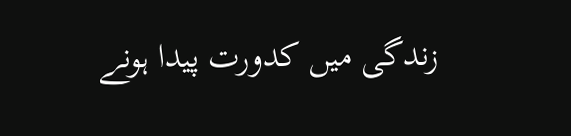زندگی میں کدورت پیدا ہونے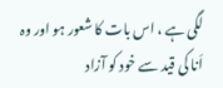لگی ہے ، اس بات کا شعور ہو اور وہ اَنا کی قید سے خود کو آزاد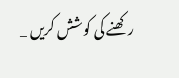رکھنے کی کوشش کریں _